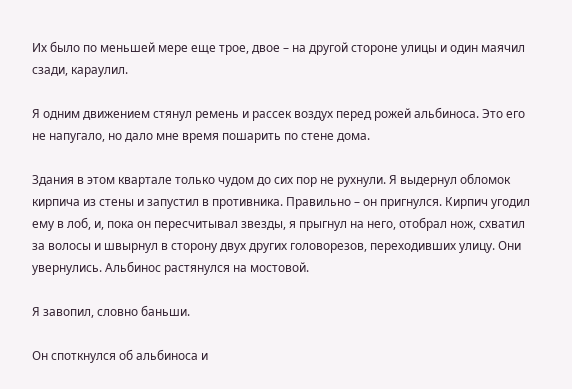Их было по меньшей мере еще трое, двое – на другой стороне улицы и один маячил сзади, караулил.

Я одним движением стянул ремень и рассек воздух перед рожей альбиноса. Это его не напугало, но дало мне время пошарить по стене дома.

Здания в этом квартале только чудом до сих пор не рухнули. Я выдернул обломок кирпича из стены и запустил в противника. Правильно – он пригнулся. Кирпич угодил ему в лоб, и, пока он пересчитывал звезды, я прыгнул на него, отобрал нож, схватил за волосы и швырнул в сторону двух других головорезов, переходивших улицу. Они увернулись. Альбинос растянулся на мостовой.

Я завопил, словно баньши.

Он споткнулся об альбиноса и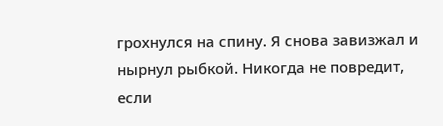грохнулся на спину. Я снова завизжал и нырнул рыбкой. Никогда не повредит, если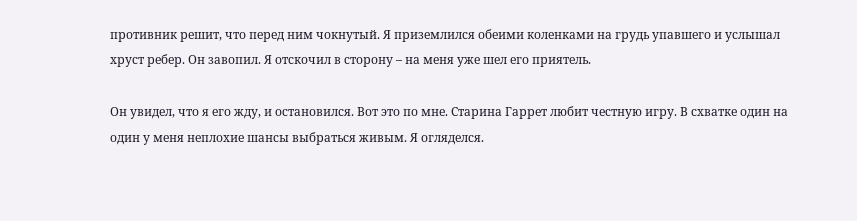противник решит, что перед ним чокнутый. Я приземлился обеими коленками на грудь упавшего и услышал хруст ребер. Он завопил. Я отскочил в сторону – на меня уже шел его приятель.

Он увидел, что я его жду, и остановился. Вот это по мне. Старина Гаррет любит честную игру. В схватке один на один у меня неплохие шансы выбраться живым. Я огляделся.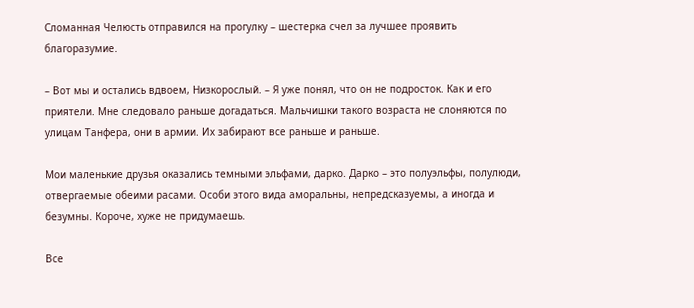Сломанная Челюсть отправился на прогулку – шестерка счел за лучшее проявить благоразумие.

– Вот мы и остались вдвоем, Низкорослый. – Я уже понял, что он не подросток. Как и его приятели. Мне следовало раньше догадаться. Мальчишки такого возраста не слоняются по улицам Танфера, они в армии. Их забирают все раньше и раньше.

Мои маленькие друзья оказались темными эльфами, дарко. Дарко – это полуэльфы, полулюди, отвергаемые обеими расами. Особи этого вида аморальны, непредсказуемы, а иногда и безумны. Короче, хуже не придумаешь.

Все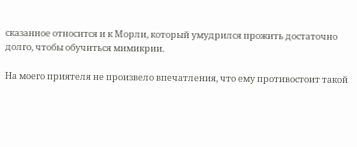сказанное относится и к Морли, который умудрился прожить достаточно долго, чтобы обучиться мимикрии.

На моего приятеля не произвело впечатления, что ему противостоит такой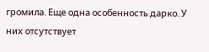громила. Еще одна особенность дарко. У них отсутствует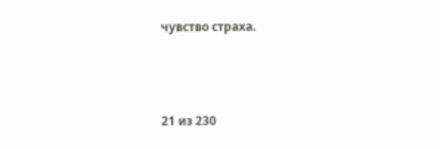чувство страха.



21 из 230